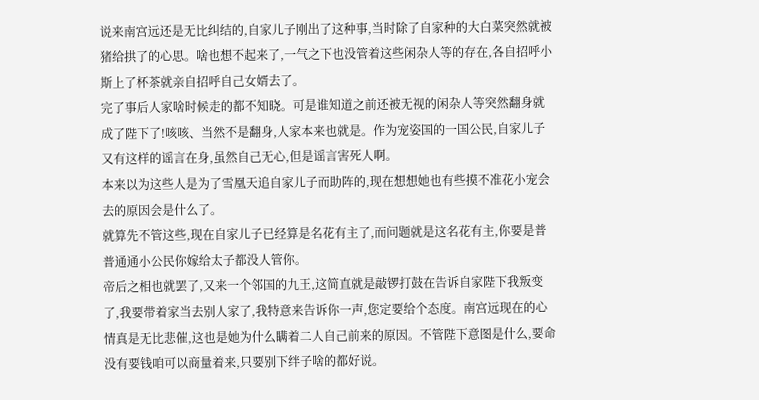说来南宫远还是无比纠结的,自家儿子刚出了这种事,当时除了自家种的大白菜突然就被猪给拱了的心思。啥也想不起来了,一气之下也没管着这些闲杂人等的存在,各自招呼小斯上了杯茶就亲自招呼自己女婿去了。
完了事后人家啥时候走的都不知晓。可是谁知道之前还被无视的闲杂人等突然翻身就成了陛下了!咳咳、当然不是翻身,人家本来也就是。作为宠姿国的一国公民,自家儿子又有这样的谣言在身,虽然自己无心,但是谣言害死人啊。
本来以为这些人是为了雪凰天追自家儿子而助阵的,现在想想她也有些摸不准花小宠会去的原因会是什么了。
就算先不管这些,现在自家儿子已经算是名花有主了,而问题就是这名花有主,你要是普普通通小公民你嫁给太子都没人管你。
帝后之相也就罢了,又来一个邻国的九王,这简直就是敲锣打鼓在告诉自家陛下我叛变了,我要带着家当去别人家了,我特意来告诉你一声,您定要给个态度。南宫远现在的心情真是无比悲催,这也是她为什么瞒着二人自己前来的原因。不管陛下意图是什么,要命没有要钱咱可以商量着来,只要别下绊子啥的都好说。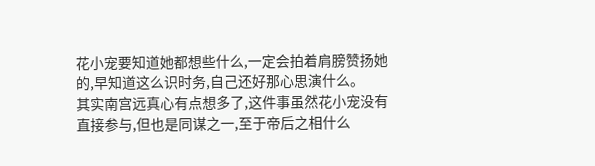花小宠要知道她都想些什么,一定会拍着肩膀赞扬她的,早知道这么识时务,自己还好那心思演什么。
其实南宫远真心有点想多了,这件事虽然花小宠没有直接参与,但也是同谋之一,至于帝后之相什么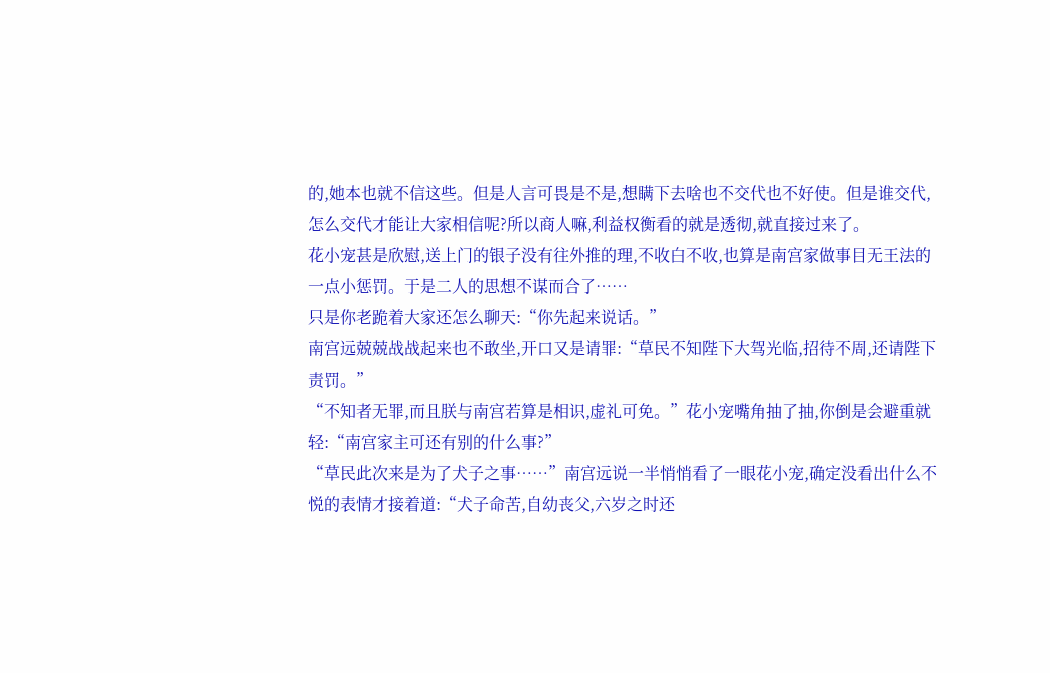的,她本也就不信这些。但是人言可畏是不是,想瞒下去啥也不交代也不好使。但是谁交代,怎么交代才能让大家相信呢?所以商人嘛,利益权衡看的就是透彻,就直接过来了。
花小宠甚是欣慰,送上门的银子没有往外推的理,不收白不收,也算是南宫家做事目无王法的一点小惩罚。于是二人的思想不谋而合了……
只是你老跪着大家还怎么聊天:“你先起来说话。”
南宫远兢兢战战起来也不敢坐,开口又是请罪:“草民不知陛下大驾光临,招待不周,还请陛下责罚。”
“不知者无罪,而且朕与南宫若算是相识,虚礼可免。”花小宠嘴角抽了抽,你倒是会避重就轻:“南宫家主可还有别的什么事?”
“草民此次来是为了犬子之事……”南宫远说一半悄悄看了一眼花小宠,确定没看出什么不悦的表情才接着道:“犬子命苦,自幼丧父,六岁之时还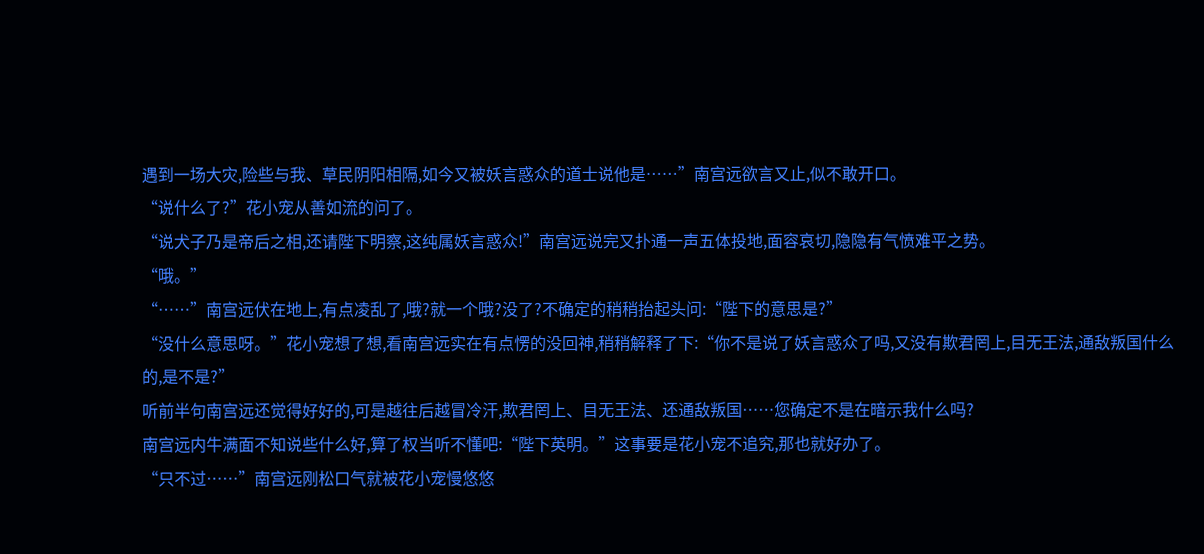遇到一场大灾,险些与我、草民阴阳相隔,如今又被妖言惑众的道士说他是……”南宫远欲言又止,似不敢开口。
“说什么了?”花小宠从善如流的问了。
“说犬子乃是帝后之相,还请陛下明察,这纯属妖言惑众!”南宫远说完又扑通一声五体投地,面容哀切,隐隐有气愤难平之势。
“哦。”
“……”南宫远伏在地上,有点凌乱了,哦?就一个哦?没了?不确定的稍稍抬起头问:“陛下的意思是?”
“没什么意思呀。”花小宠想了想,看南宫远实在有点愣的没回神,稍稍解释了下:“你不是说了妖言惑众了吗,又没有欺君罔上,目无王法,通敌叛国什么的,是不是?”
听前半句南宫远还觉得好好的,可是越往后越冒冷汗,欺君罔上、目无王法、还通敌叛国……您确定不是在暗示我什么吗?
南宫远内牛满面不知说些什么好,算了权当听不懂吧:“陛下英明。”这事要是花小宠不追究,那也就好办了。
“只不过……”南宫远刚松口气就被花小宠慢悠悠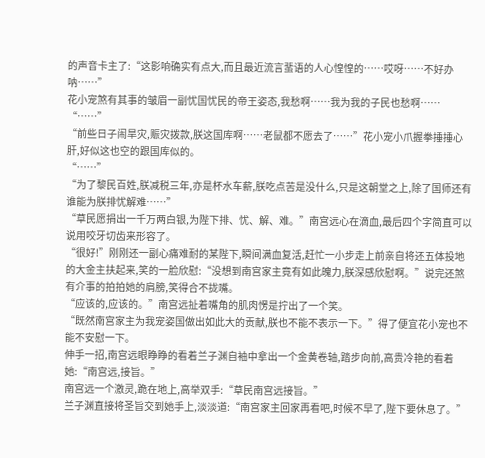的声音卡主了:“这影响确实有点大,而且最近流言蜚语的人心惶惶的……哎呀……不好办呐……”
花小宠煞有其事的皱眉一副忧国忧民的帝王姿态,我愁啊……我为我的子民也愁啊……
“……”
“前些日子闹旱灾,赈灾拨款,朕这国库啊……老鼠都不愿去了……”花小宠小爪握拳捶捶心肝,好似这也空的跟国库似的。
“……”
“为了黎民百姓,朕减税三年,亦是杯水车薪,朕吃点苦是没什么,只是这朝堂之上,除了国师还有谁能为朕排忧解难……”
“草民愿捐出一千万两白银,为陛下排、忧、解、难。”南宫远心在滴血,最后四个字简直可以说用咬牙切齿来形容了。
“很好!”刚刚还一副心痛难耐的某陛下,瞬间满血复活,赶忙一小步走上前亲自将还五体投地的大金主扶起来,笑的一脸欣慰:“没想到南宫家主竟有如此魄力,朕深感欣慰啊。”说完还煞有介事的拍拍她的肩膀,笑得合不拢嘴。
“应该的,应该的。”南宫远扯着嘴角的肌肉愣是拧出了一个笑。
“既然南宫家主为我宠姿国做出如此大的贡献,朕也不能不表示一下。”得了便宜花小宠也不能不安慰一下。
伸手一招,南宫远眼睁睁的看着兰子渊自袖中拿出一个金黄卷轴,踏步向前,高贵冷艳的看着她:“南宫远,接旨。”
南宫远一个激灵,跪在地上,高举双手:“草民南宫远接旨。”
兰子渊直接将圣旨交到她手上,淡淡道:“南宫家主回家再看吧,时候不早了,陛下要休息了。”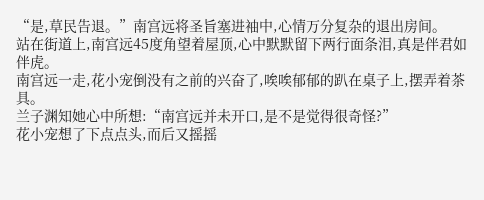“是,草民告退。”南宫远将圣旨塞进袖中,心情万分复杂的退出房间。
站在街道上,南宫远45度角望着屋顶,心中默默留下两行面条泪,真是伴君如伴虎。
南宫远一走,花小宠倒没有之前的兴奋了,唉唉郁郁的趴在桌子上,摆弄着茶具。
兰子渊知她心中所想:“南宫远并未开口,是不是觉得很奇怪?”
花小宠想了下点点头,而后又摇摇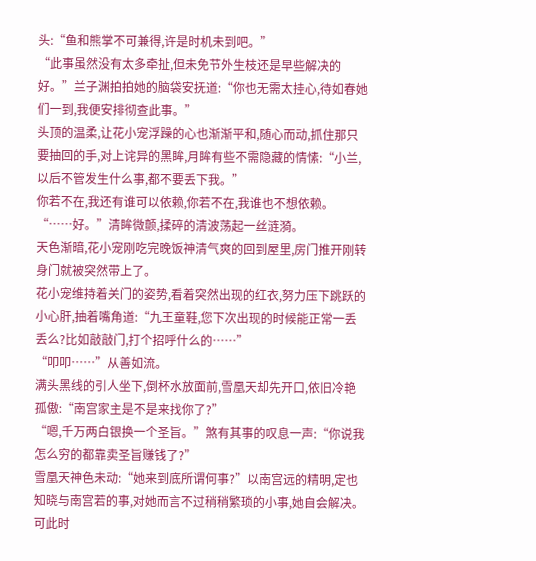头:“鱼和熊掌不可兼得,许是时机未到吧。”
“此事虽然没有太多牵扯,但未免节外生枝还是早些解决的好。”兰子渊拍拍她的脑袋安抚道:“你也无需太挂心,待如春她们一到,我便安排彻查此事。”
头顶的温柔,让花小宠浮躁的心也渐渐平和,随心而动,抓住那只要抽回的手,对上诧异的黑眸,月眸有些不需隐藏的情愫:“小兰,以后不管发生什么事,都不要丢下我。”
你若不在,我还有谁可以依赖,你若不在,我谁也不想依赖。
“……好。”清眸微颤,揉碎的清波荡起一丝涟漪。
天色渐暗,花小宠刚吃完晚饭神清气爽的回到屋里,房门推开刚转身门就被突然带上了。
花小宠维持着关门的姿势,看着突然出现的红衣,努力压下跳跃的小心肝,抽着嘴角道:“九王童鞋,您下次出现的时候能正常一丢丢么?比如敲敲门,打个招呼什么的……”
“叩叩……”从善如流。
满头黑线的引人坐下,倒杯水放面前,雪凰天却先开口,依旧冷艳孤傲:“南宫家主是不是来找你了?”
“嗯,千万两白银换一个圣旨。”煞有其事的叹息一声:“你说我怎么穷的都靠卖圣旨赚钱了?”
雪凰天神色未动:“她来到底所谓何事?”以南宫远的精明,定也知晓与南宫若的事,对她而言不过稍稍繁琐的小事,她自会解决。可此时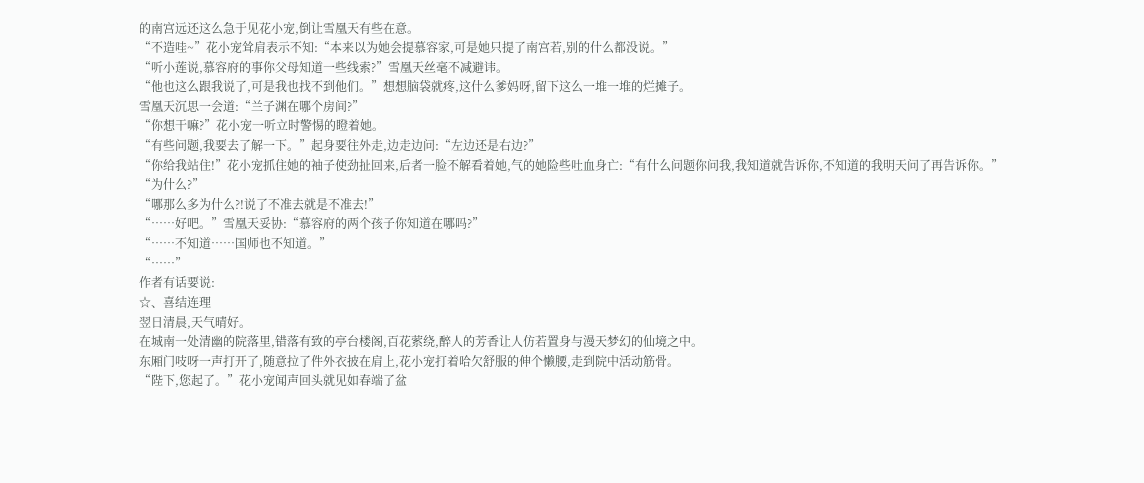的南宫远还这么急于见花小宠,倒让雪凰天有些在意。
“不造哇~”花小宠耸肩表示不知:“本来以为她会提慕容家,可是她只提了南宫若,别的什么都没说。”
“听小莲说,慕容府的事你父母知道一些线索?”雪凰天丝毫不减避讳。
“他也这么跟我说了,可是我也找不到他们。”想想脑袋就疼,这什么爹妈呀,留下这么一堆一堆的烂摊子。
雪凰天沉思一会道:“兰子渊在哪个房间?”
“你想干嘛?”花小宠一听立时警惕的瞪着她。
“有些问题,我要去了解一下。”起身要往外走,边走边问:“左边还是右边?”
“你给我站住!”花小宠抓住她的袖子使劲扯回来,后者一脸不解看着她,气的她险些吐血身亡:“有什么问题你问我,我知道就告诉你,不知道的我明天问了再告诉你。”
“为什么?”
“哪那么多为什么?!说了不准去就是不准去!”
“……好吧。”雪凰天妥协:“慕容府的两个孩子你知道在哪吗?”
“……不知道……国师也不知道。”
“……”
作者有话要说:
☆、喜结连理
翌日清晨,天气晴好。
在城南一处清幽的院落里,错落有致的亭台楼阁,百花萦绕,醉人的芳香让人仿若置身与漫天梦幻的仙境之中。
东厢门吱呀一声打开了,随意拉了件外衣披在肩上,花小宠打着哈欠舒服的伸个懒腰,走到院中活动筋骨。
“陛下,您起了。”花小宠闻声回头就见如春端了盆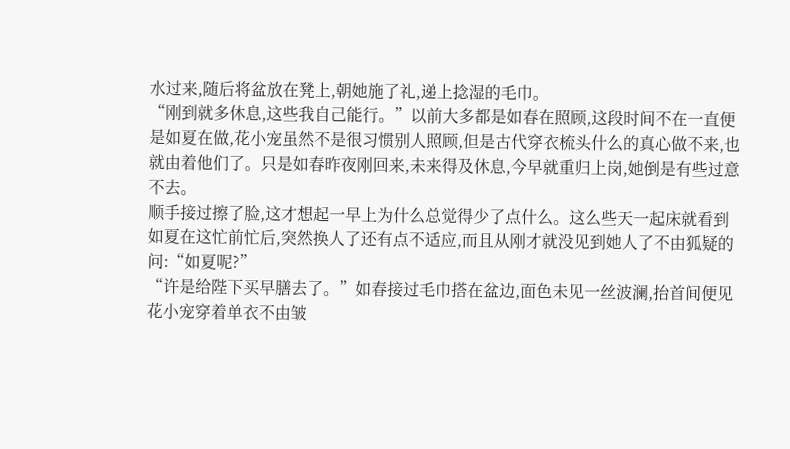水过来,随后将盆放在凳上,朝她施了礼,递上捻湿的毛巾。
“刚到就多休息,这些我自己能行。”以前大多都是如春在照顾,这段时间不在一直便是如夏在做,花小宠虽然不是很习惯别人照顾,但是古代穿衣梳头什么的真心做不来,也就由着他们了。只是如春昨夜刚回来,未来得及休息,今早就重归上岗,她倒是有些过意不去。
顺手接过擦了脸,这才想起一早上为什么总觉得少了点什么。这么些天一起床就看到如夏在这忙前忙后,突然换人了还有点不适应,而且从刚才就没见到她人了不由狐疑的问:“如夏呢?”
“许是给陛下买早膳去了。”如春接过毛巾搭在盆边,面色未见一丝波澜,抬首间便见花小宠穿着单衣不由皱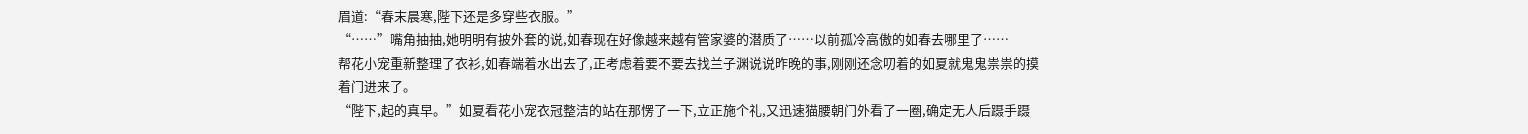眉道:“春末晨寒,陛下还是多穿些衣服。”
“……”嘴角抽抽,她明明有披外套的说,如春现在好像越来越有管家婆的潜质了……以前孤冷高傲的如春去哪里了……
帮花小宠重新整理了衣衫,如春端着水出去了,正考虑着要不要去找兰子渊说说昨晚的事,刚刚还念叨着的如夏就鬼鬼祟祟的摸着门进来了。
“陛下,起的真早。”如夏看花小宠衣冠整洁的站在那愣了一下,立正施个礼,又迅速猫腰朝门外看了一圈,确定无人后蹑手蹑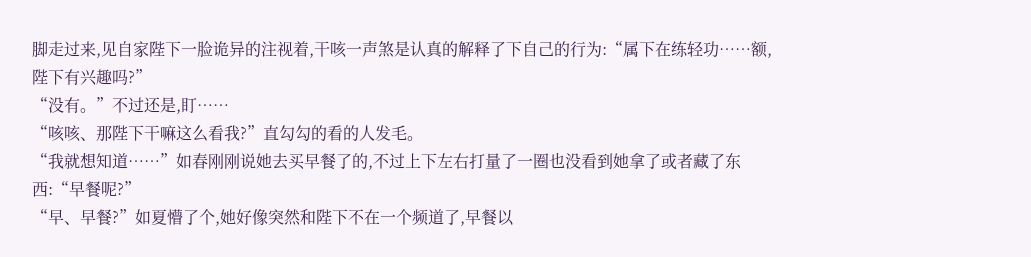脚走过来,见自家陛下一脸诡异的注视着,干咳一声煞是认真的解释了下自己的行为:“属下在练轻功……额,陛下有兴趣吗?”
“没有。”不过还是,盯……
“咳咳、那陛下干嘛这么看我?”直勾勾的看的人发毛。
“我就想知道……”如春刚刚说她去买早餐了的,不过上下左右打量了一圈也没看到她拿了或者藏了东西:“早餐呢?”
“早、早餐?”如夏懵了个,她好像突然和陛下不在一个频道了,早餐以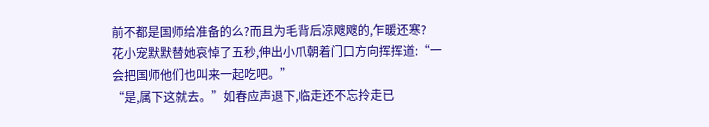前不都是国师给准备的么?而且为毛背后凉飕飕的,乍暖还寒?
花小宠默默替她哀悼了五秒,伸出小爪朝着门口方向挥挥道:“一会把国师他们也叫来一起吃吧。”
“是,属下这就去。”如春应声退下,临走还不忘拎走已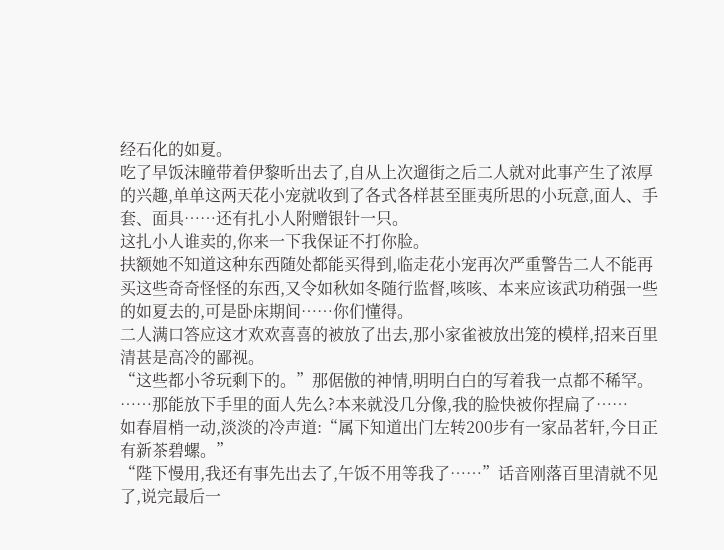经石化的如夏。
吃了早饭沫瞳带着伊黎昕出去了,自从上次遛街之后二人就对此事产生了浓厚的兴趣,单单这两天花小宠就收到了各式各样甚至匪夷所思的小玩意,面人、手套、面具……还有扎小人附赠银针一只。
这扎小人谁卖的,你来一下我保证不打你脸。
扶额她不知道这种东西随处都能买得到,临走花小宠再次严重警告二人不能再买这些奇奇怪怪的东西,又令如秋如冬随行监督,咳咳、本来应该武功稍强一些的如夏去的,可是卧床期间……你们懂得。
二人满口答应这才欢欢喜喜的被放了出去,那小家雀被放出笼的模样,招来百里清甚是高冷的鄙视。
“这些都小爷玩剩下的。”那倨傲的神情,明明白白的写着我一点都不稀罕。
……那能放下手里的面人先么?本来就没几分像,我的脸快被你捏扁了……
如春眉梢一动,淡淡的冷声道:“属下知道出门左转200步有一家品茗轩,今日正有新茶碧螺。”
“陛下慢用,我还有事先出去了,午饭不用等我了……”话音刚落百里清就不见了,说完最后一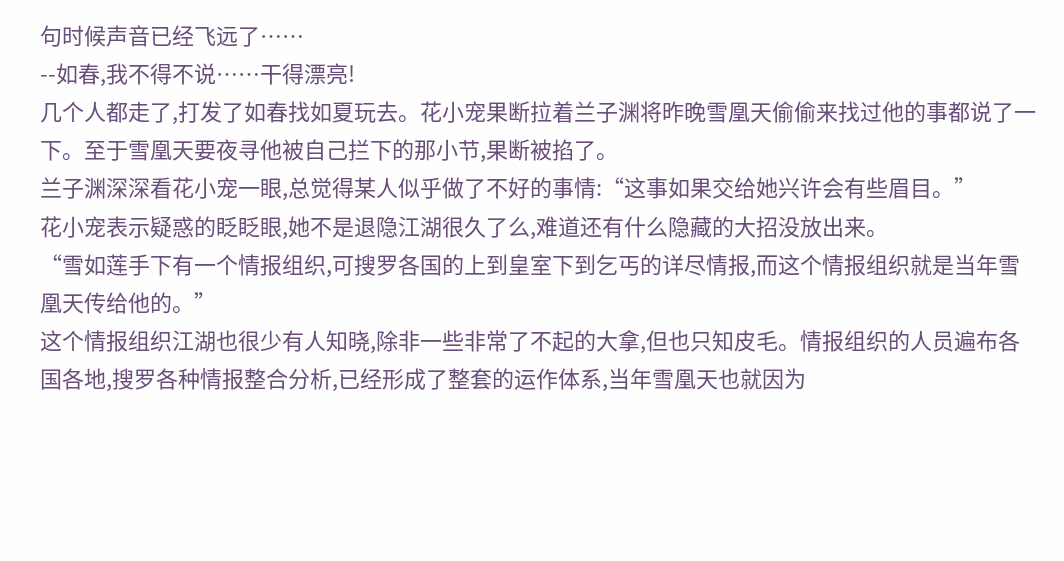句时候声音已经飞远了……
--如春,我不得不说……干得漂亮!
几个人都走了,打发了如春找如夏玩去。花小宠果断拉着兰子渊将昨晚雪凰天偷偷来找过他的事都说了一下。至于雪凰天要夜寻他被自己拦下的那小节,果断被掐了。
兰子渊深深看花小宠一眼,总觉得某人似乎做了不好的事情:“这事如果交给她兴许会有些眉目。”
花小宠表示疑惑的眨眨眼,她不是退隐江湖很久了么,难道还有什么隐藏的大招没放出来。
“雪如莲手下有一个情报组织,可搜罗各国的上到皇室下到乞丐的详尽情报,而这个情报组织就是当年雪凰天传给他的。”
这个情报组织江湖也很少有人知晓,除非一些非常了不起的大拿,但也只知皮毛。情报组织的人员遍布各国各地,搜罗各种情报整合分析,已经形成了整套的运作体系,当年雪凰天也就因为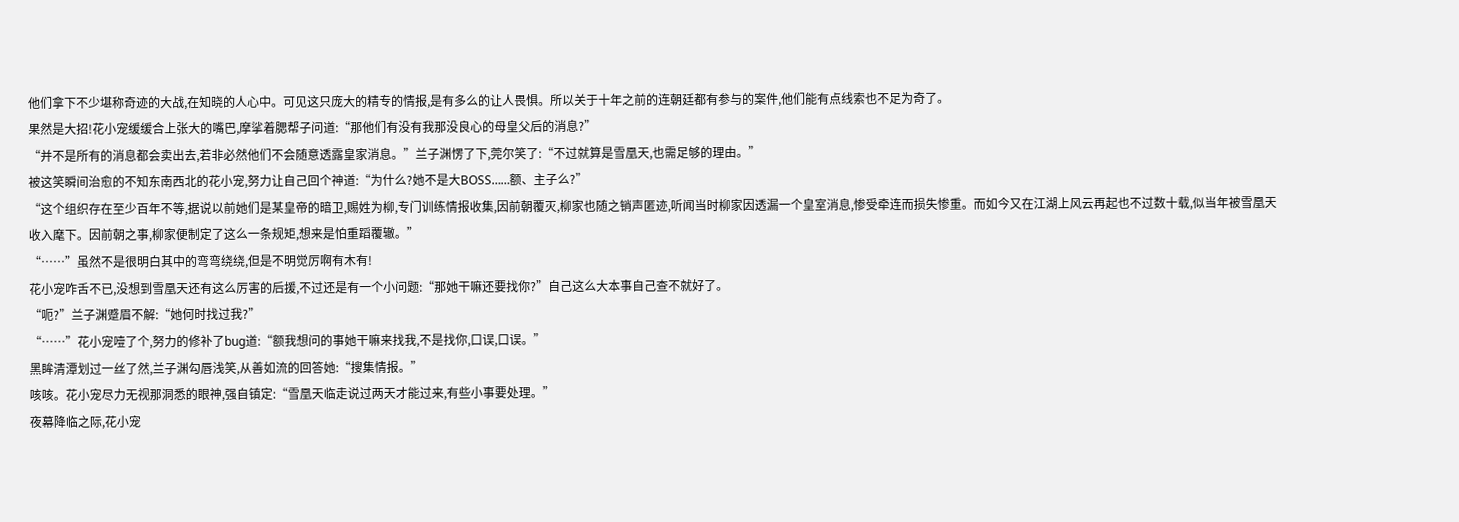他们拿下不少堪称奇迹的大战,在知晓的人心中。可见这只庞大的精专的情报,是有多么的让人畏惧。所以关于十年之前的连朝廷都有参与的案件,他们能有点线索也不足为奇了。
果然是大招!花小宠缓缓合上张大的嘴巴,摩挲着腮帮子问道:“那他们有没有我那没良心的母皇父后的消息?”
“并不是所有的消息都会卖出去,若非必然他们不会随意透露皇家消息。”兰子渊愣了下,莞尔笑了:“不过就算是雪凰天,也需足够的理由。”
被这笑瞬间治愈的不知东南西北的花小宠,努力让自己回个神道:“为什么?她不是大BOSS……额、主子么?”
“这个组织存在至少百年不等,据说以前她们是某皇帝的暗卫,赐姓为柳,专门训练情报收集,因前朝覆灭,柳家也随之销声匿迹,听闻当时柳家因透漏一个皇室消息,惨受牵连而损失惨重。而如今又在江湖上风云再起也不过数十载,似当年被雪凰天收入麾下。因前朝之事,柳家便制定了这么一条规矩,想来是怕重蹈覆辙。”
“……”虽然不是很明白其中的弯弯绕绕,但是不明觉厉啊有木有!
花小宠咋舌不已,没想到雪凰天还有这么厉害的后援,不过还是有一个小问题:“那她干嘛还要找你?”自己这么大本事自己查不就好了。
“呃?”兰子渊蹙眉不解:“她何时找过我?”
“……”花小宠噎了个,努力的修补了bug道:“额我想问的事她干嘛来找我,不是找你,口误,口误。”
黑眸清潭划过一丝了然,兰子渊勾唇浅笑,从善如流的回答她:“搜集情报。”
咳咳。花小宠尽力无视那洞悉的眼神,强自镇定:“雪凰天临走说过两天才能过来,有些小事要处理。”
夜幕降临之际,花小宠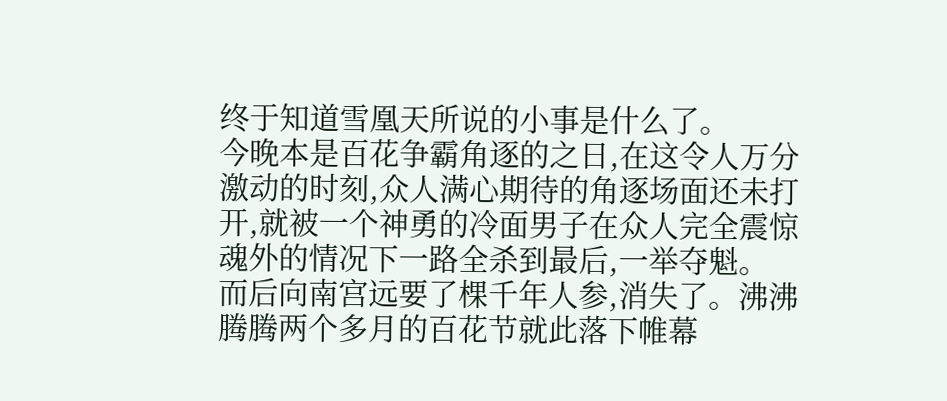终于知道雪凰天所说的小事是什么了。
今晚本是百花争霸角逐的之日,在这令人万分激动的时刻,众人满心期待的角逐场面还未打开,就被一个神勇的冷面男子在众人完全震惊魂外的情况下一路全杀到最后,一举夺魁。
而后向南宫远要了棵千年人参,消失了。沸沸腾腾两个多月的百花节就此落下帷幕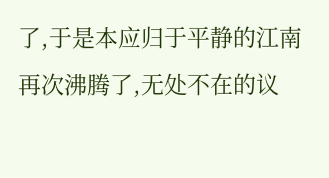了,于是本应归于平静的江南再次沸腾了,无处不在的议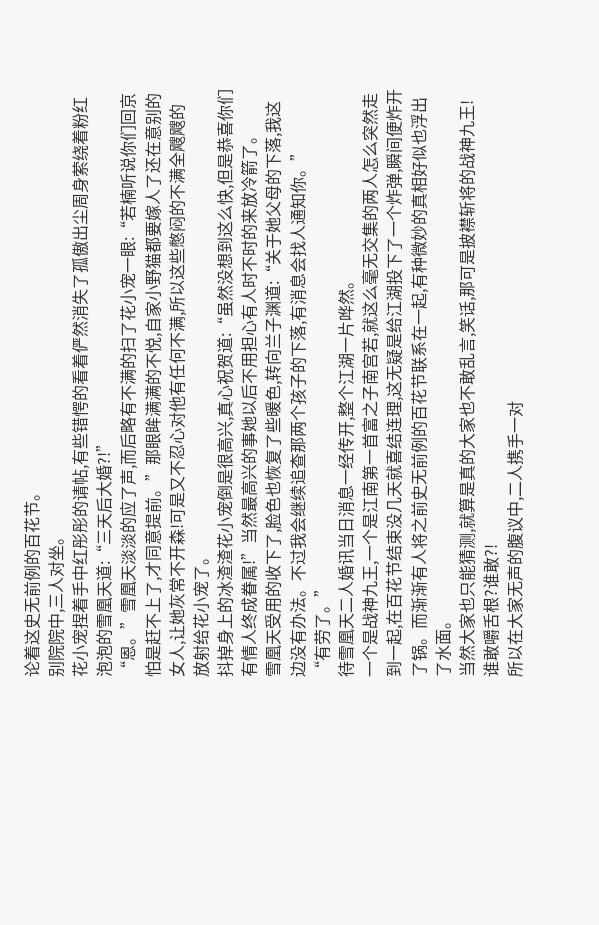论着这史无前例的百花节。
别院院中,三人对坐。
花小宠捏着手中红彤彤的请帖,有些错愕的看着俨然消失了孤傲出尘周身萦绕着粉红泡泡的雪凰天道:“三天后大婚?!”
“恩。”雪凰天淡淡的应了声,而后略有不满的扫了花小宠一眼:“若楠听说你们回京怕是赶不上了,才同意提前。”那眼眸满满的不悦,自家小野猫都要嫁人了还在意别的女人,让她灰常不开森!可是又不忍心对他有任何不满,所以这些憋闷的不满全飕飕的放射给花小宠了。
抖掉身上的冰渣渣花小宠倒是很高兴,真心祝贺道:“虽然没想到这么快,但是恭喜你们有情人终成眷属!”当然最高兴的事她以后不用担心有人时不时的来放冷箭了。
雪凰天受用的收下了,脸色也恢复了些暖色,转向兰子渊道:“关于她父母的下落,我这边没有办法。不过我会继续追查那两个孩子的下落,有消息会找人通知你。”
“有劳了。”
待雪凰天二人婚讯当日消息一经传开,整个江湖一片哗然。
一个是战神九王,一个是江南第一首富之子南宫若,就这么毫无交集的两人怎么突然走到一起,在百花节结束没几天就喜结连理,这无疑是给江湖投下了一个炸弹,瞬间便炸开了锅。而渐渐有人将之前史无前例的百花节联系在一起,有种微妙的真相好似也浮出了水面。
当然大家也只能猜测,就算是真的大家也不敢乱言,笑话,那可是披襟斩将的战神九王!谁敢嚼舌根?谁敢?!
所以在大家无声的腹议中,二人携手一对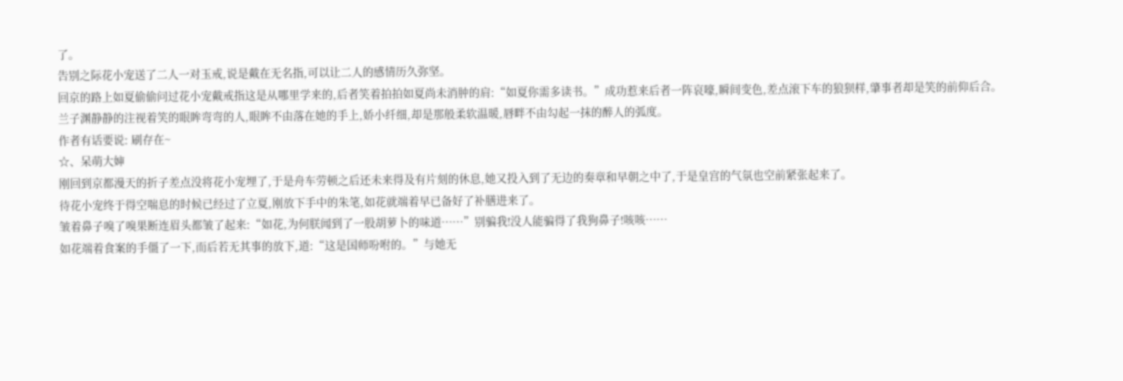了。
告别之际花小宠送了二人一对玉戒,说是戴在无名指,可以让二人的感情历久弥坚。
回京的路上如夏偷偷问过花小宠戴戒指这是从哪里学来的,后者笑着拍拍如夏尚未消肿的肩:“如夏你需多读书。”成功惹来后者一阵哀嚎,瞬间变色,差点滚下车的狼狈样,肇事者却是笑的前仰后合。
兰子渊静静的注视着笑的眼眸弯弯的人,眼眸不由落在她的手上,娇小纤细,却是那般柔软温暖,唇畔不由勾起一抹的醉人的弧度。
作者有话要说: 刷存在~
☆、呆萌大婶
刚回到京都漫天的折子差点没将花小宠埋了,于是舟车劳顿之后还未来得及有片刻的休息,她又投入到了无边的奏章和早朝之中了,于是皇宫的气氛也空前紧张起来了。
待花小宠终于得空喘息的时候已经过了立夏,刚放下手中的朱笔,如花就端着早已备好了补膳进来了。
皱着鼻子嗅了嗅果断连眉头都皱了起来:“如花,为何朕闻到了一股胡萝卜的味道……”别骗我!没人能骗得了我狗鼻子!咳咳……
如花端着食案的手僵了一下,而后若无其事的放下,道:“这是国师吩咐的。”与她无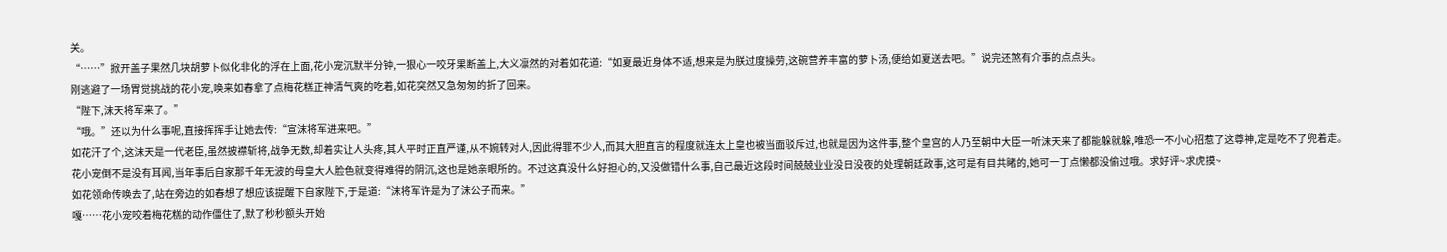关。
“……”掀开盖子果然几块胡萝卜似化非化的浮在上面,花小宠沉默半分钟,一狠心一咬牙果断盖上,大义凛然的对着如花道:“如夏最近身体不适,想来是为朕过度操劳,这碗营养丰富的萝卜汤,便给如夏送去吧。”说完还煞有介事的点点头。
刚逃避了一场胃觉挑战的花小宠,唤来如春拿了点梅花糕正神清气爽的吃着,如花突然又急匆匆的折了回来。
“陛下,沫天将军来了。”
“哦。”还以为什么事呢,直接挥挥手让她去传:“宣沫将军进来吧。”
如花汗了个,这沫天是一代老臣,虽然披襟斩将,战争无数,却着实让人头疼,其人平时正直严谨,从不婉转对人,因此得罪不少人,而其大胆直言的程度就连太上皇也被当面驳斥过,也就是因为这件事,整个皇宫的人乃至朝中大臣一听沫天来了都能躲就躲,唯恐一不小心招惹了这尊神,定是吃不了兜着走。
花小宠倒不是没有耳闻,当年事后自家那千年无波的母皇大人脸色就变得难得的阴沉,这也是她亲眼所的。不过这真没什么好担心的,又没做错什么事,自己最近这段时间兢兢业业没日没夜的处理朝廷政事,这可是有目共睹的,她可一丁点懒都没偷过哦。求好评~求虎摸~
如花领命传唤去了,站在旁边的如春想了想应该提醒下自家陛下,于是道:“沫将军许是为了沫公子而来。”
嘎……花小宠咬着梅花糕的动作僵住了,默了秒秒额头开始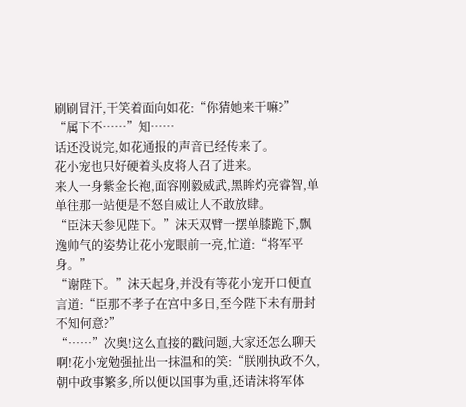刷刷冒汗,干笑着面向如花:“你猜她来干嘛?”
“属下不……”知……
话还没说完,如花通报的声音已经传来了。
花小宠也只好硬着头皮将人召了进来。
来人一身紫金长袍,面容刚毅威武,黑眸灼亮睿智,单单往那一站便是不怒自威让人不敢放肆。
“臣沫天参见陛下。”沫天双臂一摆单膝跪下,飘逸帅气的姿势让花小宠眼前一亮,忙道:“将军平身。”
“谢陛下。”沫天起身,并没有等花小宠开口便直言道:“臣那不孝子在宫中多日,至今陛下未有册封不知何意?”
“……”次奥!这么直接的戳问题,大家还怎么聊天啊!花小宠勉强扯出一抹温和的笑:“朕刚执政不久,朝中政事繁多,所以便以国事为重,还请沫将军体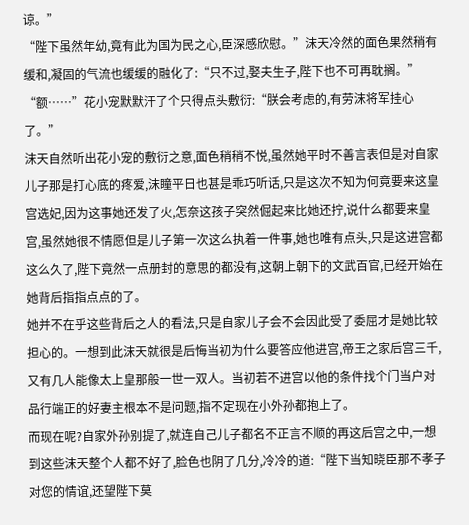谅。”
“陛下虽然年幼,竟有此为国为民之心,臣深感欣慰。”沫天冷然的面色果然稍有缓和,凝固的气流也缓缓的融化了:“只不过,娶夫生子,陛下也不可再耽搁。”
“额……”花小宠默默汗了个只得点头敷衍:“朕会考虑的,有劳沫将军挂心了。”
沫天自然听出花小宠的敷衍之意,面色稍稍不悦,虽然她平时不善言表但是对自家儿子那是打心底的疼爱,沫瞳平日也甚是乖巧听话,只是这次不知为何竟要来这皇宫选妃,因为这事她还发了火,怎奈这孩子突然倔起来比她还拧,说什么都要来皇宫,虽然她很不情愿但是儿子第一次这么执着一件事,她也唯有点头,只是这进宫都这么久了,陛下竟然一点册封的意思的都没有,这朝上朝下的文武百官,已经开始在她背后指指点点的了。
她并不在乎这些背后之人的看法,只是自家儿子会不会因此受了委屈才是她比较担心的。一想到此沫天就很是后悔当初为什么要答应他进宫,帝王之家后宫三千,又有几人能像太上皇那般一世一双人。当初若不进宫以他的条件找个门当户对品行端正的好妻主根本不是问题,指不定现在小外孙都抱上了。
而现在呢?自家外孙别提了,就连自己儿子都名不正言不顺的再这后宫之中,一想到这些沫天整个人都不好了,脸色也阴了几分,冷冷的道:“陛下当知晓臣那不孝子对您的情谊,还望陛下莫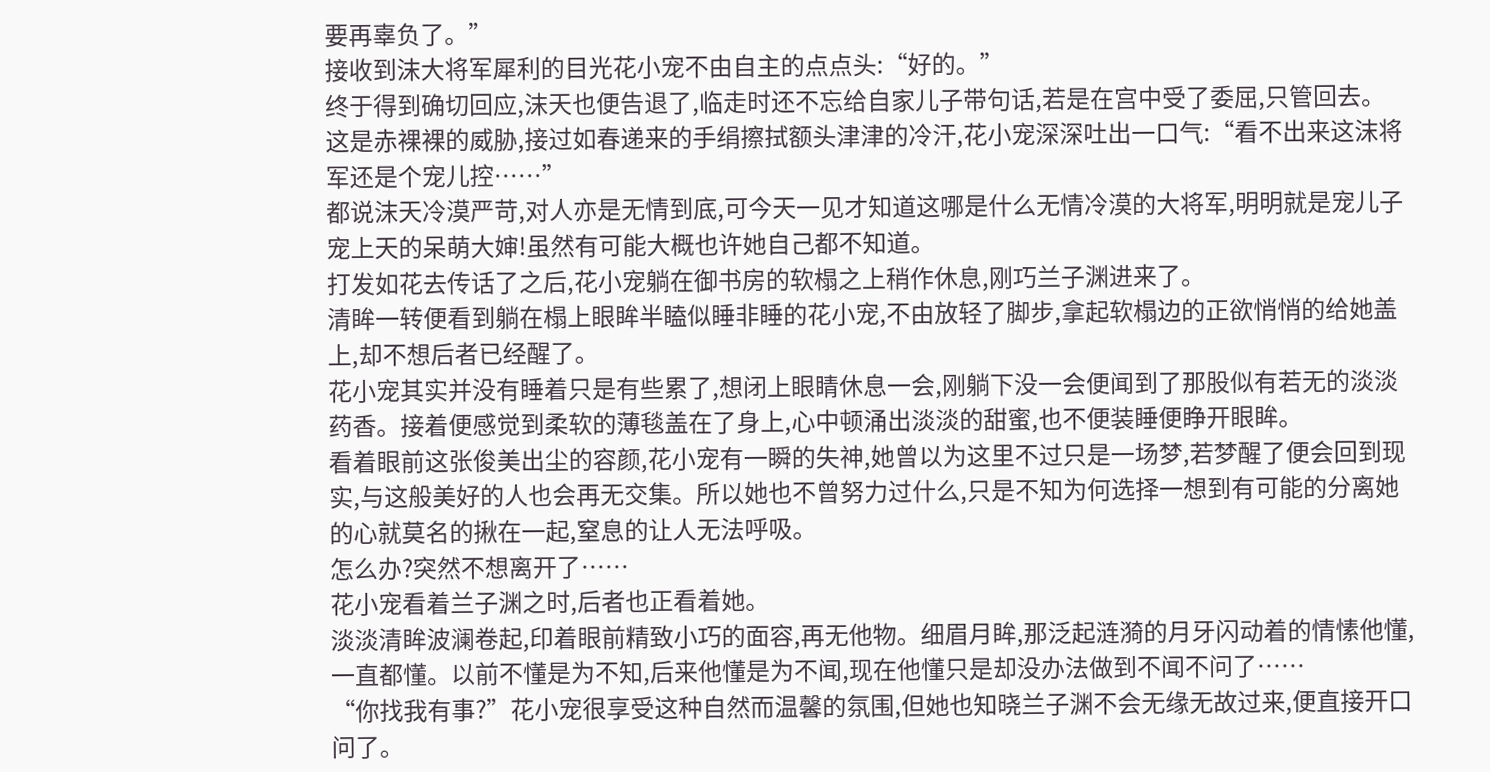要再辜负了。”
接收到沫大将军犀利的目光花小宠不由自主的点点头:“好的。”
终于得到确切回应,沫天也便告退了,临走时还不忘给自家儿子带句话,若是在宫中受了委屈,只管回去。
这是赤裸裸的威胁,接过如春递来的手绢擦拭额头津津的冷汗,花小宠深深吐出一口气:“看不出来这沫将军还是个宠儿控……”
都说沫天冷漠严苛,对人亦是无情到底,可今天一见才知道这哪是什么无情冷漠的大将军,明明就是宠儿子宠上天的呆萌大婶!虽然有可能大概也许她自己都不知道。
打发如花去传话了之后,花小宠躺在御书房的软榻之上稍作休息,刚巧兰子渊进来了。
清眸一转便看到躺在榻上眼眸半瞌似睡非睡的花小宠,不由放轻了脚步,拿起软榻边的正欲悄悄的给她盖上,却不想后者已经醒了。
花小宠其实并没有睡着只是有些累了,想闭上眼睛休息一会,刚躺下没一会便闻到了那股似有若无的淡淡药香。接着便感觉到柔软的薄毯盖在了身上,心中顿涌出淡淡的甜蜜,也不便装睡便睁开眼眸。
看着眼前这张俊美出尘的容颜,花小宠有一瞬的失神,她曾以为这里不过只是一场梦,若梦醒了便会回到现实,与这般美好的人也会再无交集。所以她也不曾努力过什么,只是不知为何选择一想到有可能的分离她的心就莫名的揪在一起,窒息的让人无法呼吸。
怎么办?突然不想离开了……
花小宠看着兰子渊之时,后者也正看着她。
淡淡清眸波澜卷起,印着眼前精致小巧的面容,再无他物。细眉月眸,那泛起涟漪的月牙闪动着的情愫他懂,一直都懂。以前不懂是为不知,后来他懂是为不闻,现在他懂只是却没办法做到不闻不问了……
“你找我有事?”花小宠很享受这种自然而温馨的氛围,但她也知晓兰子渊不会无缘无故过来,便直接开口问了。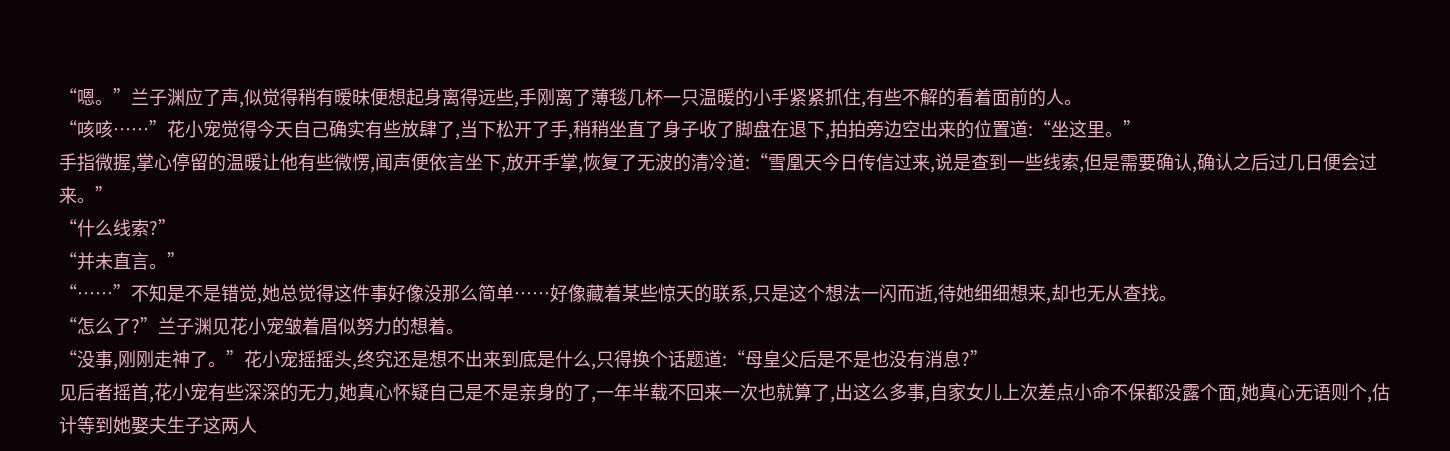“嗯。”兰子渊应了声,似觉得稍有暧昧便想起身离得远些,手刚离了薄毯几杯一只温暖的小手紧紧抓住,有些不解的看着面前的人。
“咳咳……”花小宠觉得今天自己确实有些放肆了,当下松开了手,稍稍坐直了身子收了脚盘在退下,拍拍旁边空出来的位置道:“坐这里。”
手指微握,掌心停留的温暖让他有些微愣,闻声便依言坐下,放开手掌,恢复了无波的清冷道:“雪凰天今日传信过来,说是查到一些线索,但是需要确认,确认之后过几日便会过来。”
“什么线索?”
“并未直言。”
“……”不知是不是错觉,她总觉得这件事好像没那么简单……好像藏着某些惊天的联系,只是这个想法一闪而逝,待她细细想来,却也无从查找。
“怎么了?”兰子渊见花小宠皱着眉似努力的想着。
“没事,刚刚走神了。”花小宠摇摇头,终究还是想不出来到底是什么,只得换个话题道:“母皇父后是不是也没有消息?”
见后者摇首,花小宠有些深深的无力,她真心怀疑自己是不是亲身的了,一年半载不回来一次也就算了,出这么多事,自家女儿上次差点小命不保都没露个面,她真心无语则个,估计等到她娶夫生子这两人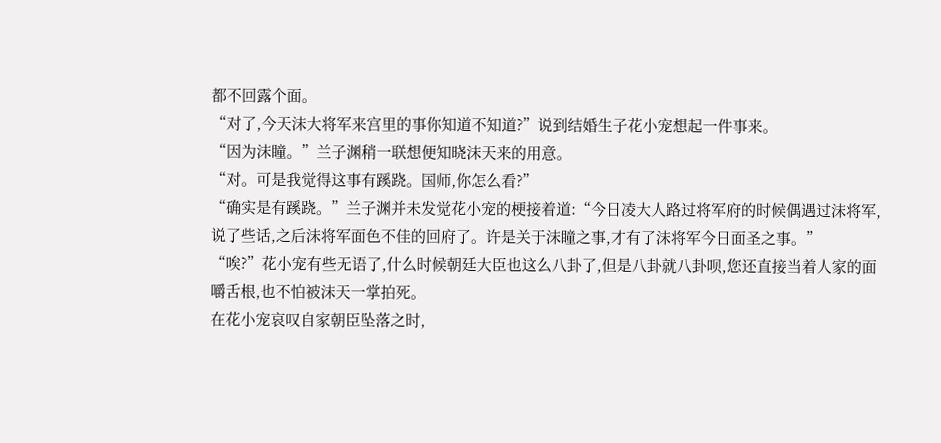都不回露个面。
“对了,今天沫大将军来宫里的事你知道不知道?”说到结婚生子花小宠想起一件事来。
“因为沫瞳。”兰子渊稍一联想便知晓沫天来的用意。
“对。可是我觉得这事有蹊跷。国师,你怎么看?”
“确实是有蹊跷。”兰子渊并未发觉花小宠的梗接着道:“今日凌大人路过将军府的时候偶遇过沫将军,说了些话,之后沫将军面色不佳的回府了。许是关于沫瞳之事,才有了沫将军今日面圣之事。”
“唉?”花小宠有些无语了,什么时候朝廷大臣也这么八卦了,但是八卦就八卦呗,您还直接当着人家的面嚼舌根,也不怕被沫天一掌拍死。
在花小宠哀叹自家朝臣坠落之时,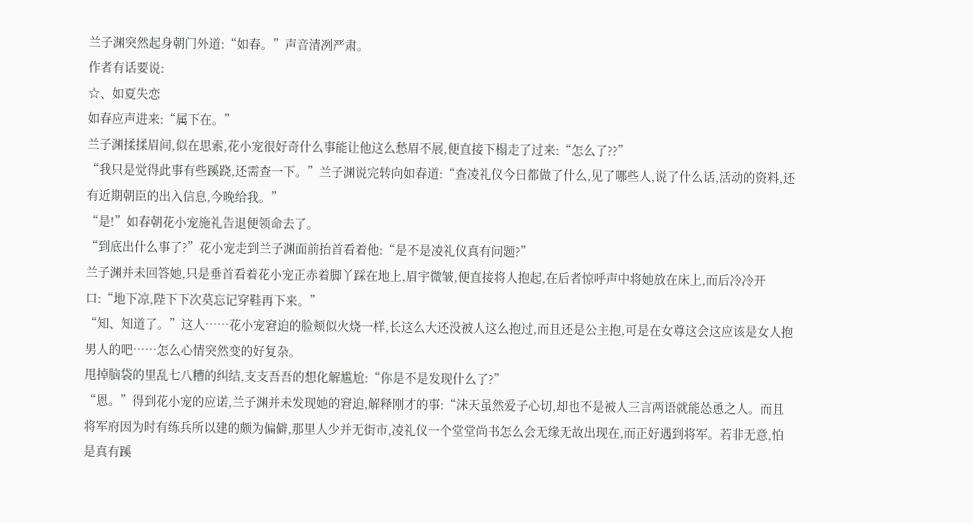兰子渊突然起身朝门外道:“如春。”声音清冽严肃。
作者有话要说:
☆、如夏失恋
如春应声进来:“属下在。”
兰子渊揉揉眉间,似在思索,花小宠很好奇什么事能让他这么愁眉不展,便直接下榻走了过来:“怎么了??”
“我只是觉得此事有些蹊跷,还需查一下。”兰子渊说完转向如春道:“查凌礼仪今日都做了什么,见了哪些人,说了什么话,活动的资料,还有近期朝臣的出入信息,今晚给我。”
“是!”如春朝花小宠施礼告退便领命去了。
“到底出什么事了?”花小宠走到兰子渊面前抬首看着他:“是不是凌礼仪真有问题?”
兰子渊并未回答她,只是垂首看着花小宠正赤着脚丫踩在地上,眉宇微皱,便直接将人抱起,在后者惊呼声中将她放在床上,而后冷冷开口:“地下凉,陛下下次莫忘记穿鞋再下来。”
“知、知道了。”这人……花小宠窘迫的脸颊似火烧一样,长这么大还没被人这么抱过,而且还是公主抱,可是在女尊这会这应该是女人抱男人的吧……怎么心情突然变的好复杂。
甩掉脑袋的里乱七八糟的纠结,支支吾吾的想化解尴尬:“你是不是发现什么了?”
“恩。”得到花小宠的应诺,兰子渊并未发现她的窘迫,解释刚才的事:“沫天虽然爱子心切,却也不是被人三言两语就能怂恿之人。而且将军府因为时有练兵所以建的颇为偏僻,那里人少并无街市,凌礼仪一个堂堂尚书怎么会无缘无故出现在,而正好遇到将军。若非无意,怕是真有蹊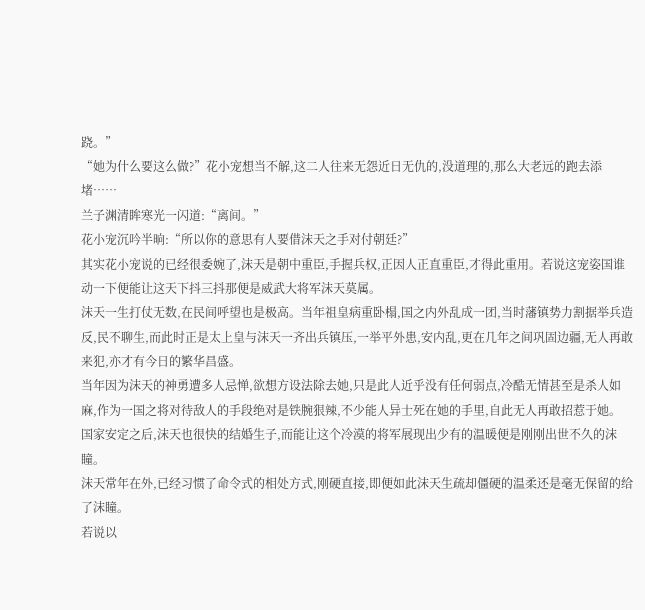跷。”
“她为什么要这么做?”花小宠想当不解,这二人往来无怨近日无仇的,没道理的,那么大老远的跑去添堵……
兰子渊清眸寒光一闪道:“离间。”
花小宠沉吟半晌:“所以你的意思有人要借沫天之手对付朝廷?”
其实花小宠说的已经很委婉了,沫天是朝中重臣,手握兵权,正因人正直重臣,才得此重用。若说这宠姿国谁动一下便能让这天下抖三抖那便是威武大将军沫天莫属。
沫天一生打仗无数,在民间呼望也是极高。当年祖皇病重卧榻,国之内外乱成一团,当时藩镇势力割据举兵造反,民不聊生,而此时正是太上皇与沫天一齐出兵镇压,一举平外患,安内乱,更在几年之间巩固边疆,无人再敢来犯,亦才有今日的繁华昌盛。
当年因为沫天的神勇遭多人忌惮,欲想方设法除去她,只是此人近乎没有任何弱点,冷酷无情甚至是杀人如麻,作为一国之将对待敌人的手段绝对是铁腕狠辣,不少能人异士死在她的手里,自此无人再敢招惹于她。
国家安定之后,沫天也很快的结婚生子,而能让这个冷漠的将军展现出少有的温暖便是刚刚出世不久的沫瞳。
沫天常年在外,已经习惯了命令式的相处方式,刚硬直接,即便如此沫天生疏却僵硬的温柔还是毫无保留的给了沫瞳。
若说以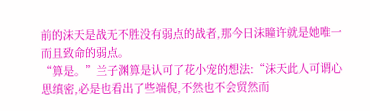前的沫天是战无不胜没有弱点的战者,那今日沫瞳许就是她唯一而且致命的弱点。
“算是。”兰子渊算是认可了花小宠的想法:“沫天此人可谓心思缜密,必是也看出了些端倪,不然也不会贸然而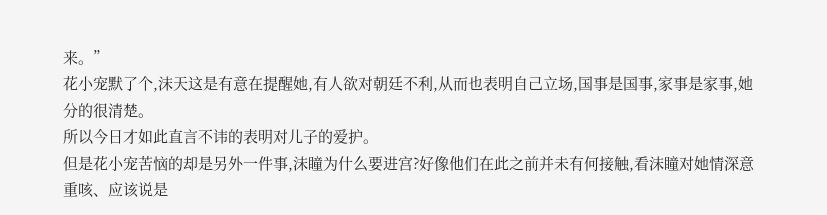来。”
花小宠默了个,沫天这是有意在提醒她,有人欲对朝廷不利,从而也表明自己立场,国事是国事,家事是家事,她分的很清楚。
所以今日才如此直言不讳的表明对儿子的爱护。
但是花小宠苦恼的却是另外一件事,沫瞳为什么要进宫?好像他们在此之前并未有何接触,看沫瞳对她情深意重咳、应该说是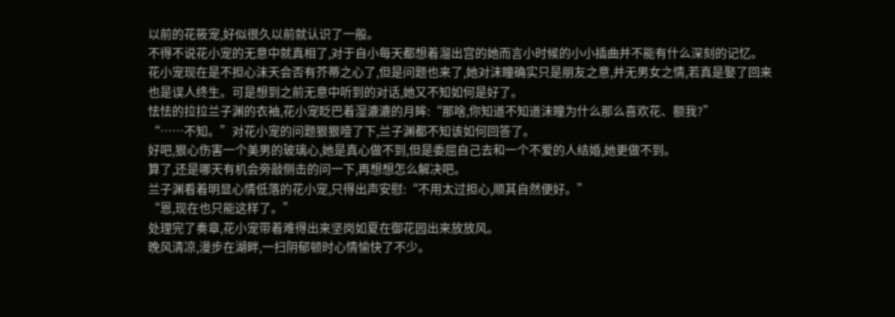以前的花筱宠,好似很久以前就认识了一般。
不得不说花小宠的无意中就真相了,对于自小每天都想着溜出宫的她而言小时候的小小插曲并不能有什么深刻的记忆。
花小宠现在是不担心沫天会否有芥蒂之心了,但是问题也来了,她对沫瞳确实只是朋友之意,并无男女之情,若真是娶了回来也是误人终生。可是想到之前无意中听到的对话,她又不知如何是好了。
怯怯的拉拉兰子渊的衣袖,花小宠眨巴着湿漉漉的月眸:“那啥,你知道不知道沫瞳为什么那么喜欢花、额我?”
“……不知。”对花小宠的问题狠狠噎了下,兰子渊都不知该如何回答了。
好吧,狠心伤害一个美男的玻璃心,她是真心做不到,但是委屈自己去和一个不爱的人结婚,她更做不到。
算了,还是哪天有机会旁敲侧击的问一下,再想想怎么解决吧。
兰子渊看着明显心情低落的花小宠,只得出声安慰:“不用太过担心,顺其自然便好。”
“恩,现在也只能这样了。”
处理完了奏章,花小宠带着难得出来坚岗如夏在御花园出来放放风。
晚风清凉,漫步在湖畔,一扫阴郁顿时心情愉快了不少。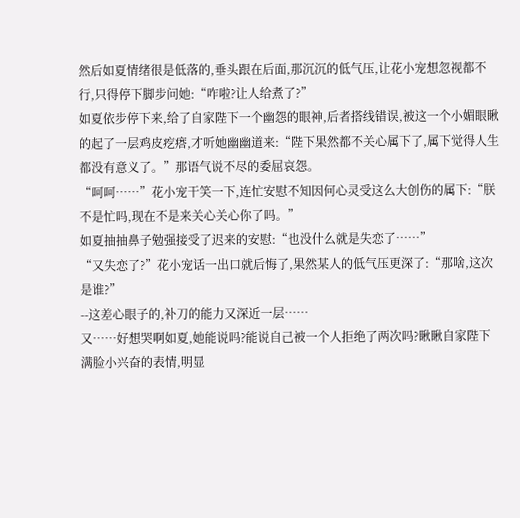然后如夏情绪很是低落的,垂头跟在后面,那沉沉的低气压,让花小宠想忽视都不行,只得停下脚步问她:“咋啦?让人给煮了?”
如夏依步停下来,给了自家陛下一个幽怨的眼神,后者搭线错误,被这一个小媚眼瞅的起了一层鸡皮疙瘩,才听她幽幽道来:“陛下果然都不关心属下了,属下觉得人生都没有意义了。”那语气说不尽的委屈哀怨。
“呵呵……”花小宠干笑一下,连忙安慰不知因何心灵受这么大创伤的属下:“朕不是忙吗,现在不是来关心关心你了吗。”
如夏抽抽鼻子勉强接受了迟来的安慰:“也没什么就是失恋了……”
“又失恋了?”花小宠话一出口就后悔了,果然某人的低气压更深了:“那啥,这次是谁?”
--这差心眼子的,补刀的能力又深近一层……
又……好想哭啊如夏,她能说吗?能说自己被一个人拒绝了两次吗?瞅瞅自家陛下满脸小兴奋的表情,明显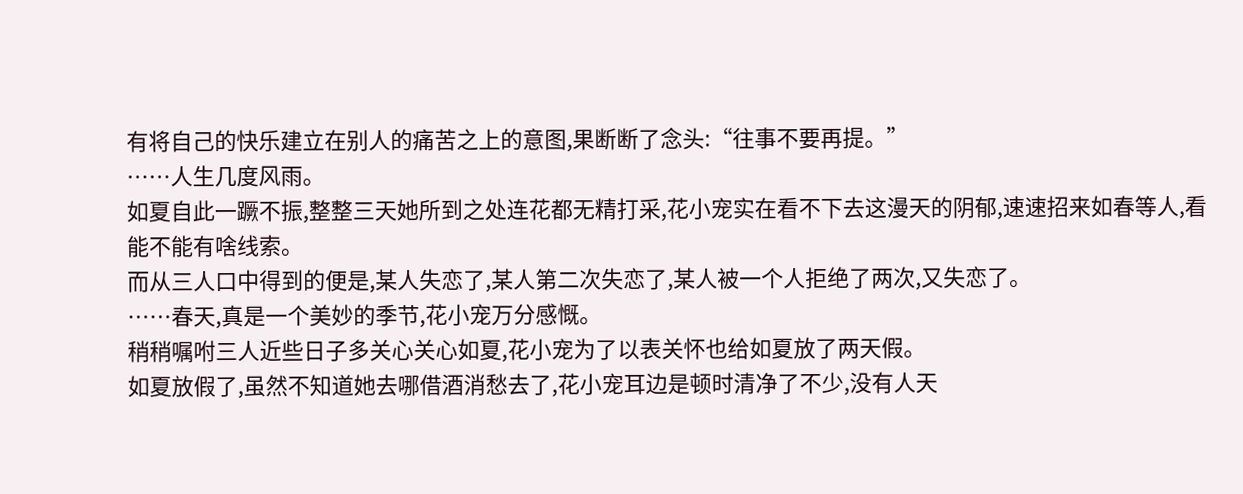有将自己的快乐建立在别人的痛苦之上的意图,果断断了念头:“往事不要再提。”
……人生几度风雨。
如夏自此一蹶不振,整整三天她所到之处连花都无精打采,花小宠实在看不下去这漫天的阴郁,速速招来如春等人,看能不能有啥线索。
而从三人口中得到的便是,某人失恋了,某人第二次失恋了,某人被一个人拒绝了两次,又失恋了。
……春天,真是一个美妙的季节,花小宠万分感慨。
稍稍嘱咐三人近些日子多关心关心如夏,花小宠为了以表关怀也给如夏放了两天假。
如夏放假了,虽然不知道她去哪借酒消愁去了,花小宠耳边是顿时清净了不少,没有人天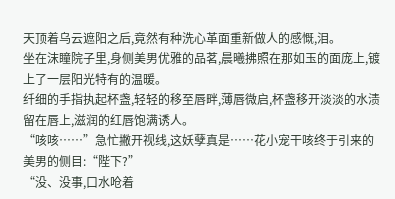天顶着乌云遮阳之后,竟然有种洗心革面重新做人的感慨,泪。
坐在沫瞳院子里,身侧美男优雅的品茗,晨曦拂照在那如玉的面庞上,镀上了一层阳光特有的温暖。
纤细的手指执起杯盏,轻轻的移至唇畔,薄唇微启,杯盏移开淡淡的水渍留在唇上,滋润的红唇饱满诱人。
“咳咳……”急忙撇开视线,这妖孽真是……花小宠干咳终于引来的美男的侧目:“陛下?”
“没、没事,口水呛着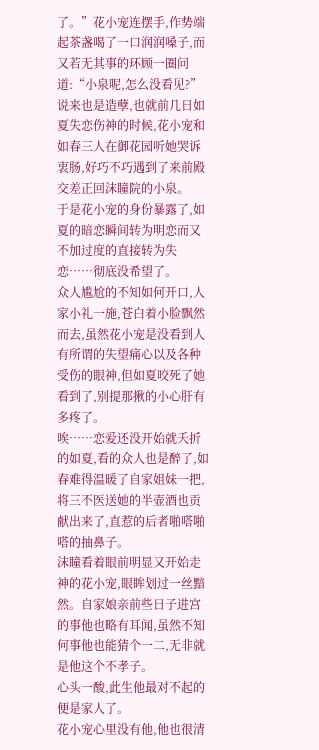了。”花小宠连摆手,作势端起茶盏喝了一口润润嗓子,而又若无其事的环顾一圈问道:“小泉呢,怎么没看见?”
说来也是造孽,也就前几日如夏失恋伤神的时候,花小宠和如春三人在御花园听她哭诉衷肠,好巧不巧遇到了来前殿交差正回沫瞳院的小泉。
于是花小宠的身份暴露了,如夏的暗恋瞬间转为明恋而又不加过度的直接转为失恋……彻底没希望了。
众人尴尬的不知如何开口,人家小礼一施,苍白着小脸飘然而去,虽然花小宠是没看到人有所谓的失望痛心以及各种受伤的眼神,但如夏咬死了她看到了,别提那揪的小心肝有多疼了。
唉……恋爱还没开始就夭折的如夏,看的众人也是醉了,如春难得温暖了自家姐妹一把,将三不医送她的半壶酒也贡献出来了,直惹的后者啪嗒啪嗒的抽鼻子。
沫瞳看着眼前明显又开始走神的花小宠,眼眸划过一丝黯然。自家娘亲前些日子进宫的事他也略有耳闻,虽然不知何事他也能猜个一二,无非就是他这个不孝子。
心头一酸,此生他最对不起的便是家人了。
花小宠心里没有他,他也很清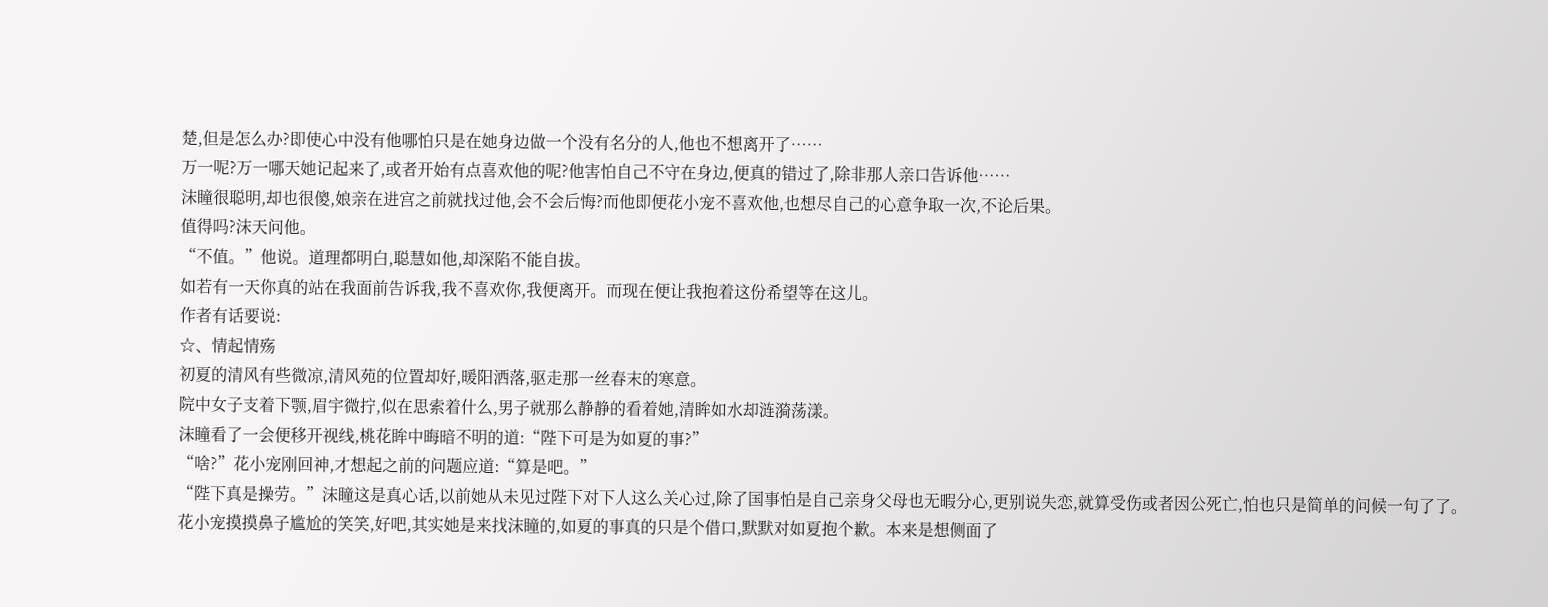楚,但是怎么办?即使心中没有他哪怕只是在她身边做一个没有名分的人,他也不想离开了……
万一呢?万一哪天她记起来了,或者开始有点喜欢他的呢?他害怕自己不守在身边,便真的错过了,除非那人亲口告诉他……
沫瞳很聪明,却也很傻,娘亲在进宫之前就找过他,会不会后悔?而他即便花小宠不喜欢他,也想尽自己的心意争取一次,不论后果。
值得吗?沫天问他。
“不值。”他说。道理都明白,聪慧如他,却深陷不能自拔。
如若有一天你真的站在我面前告诉我,我不喜欢你,我便离开。而现在便让我抱着这份希望等在这儿。
作者有话要说:
☆、情起情殇
初夏的清风有些微凉,清风苑的位置却好,暖阳洒落,驱走那一丝春末的寒意。
院中女子支着下颚,眉宇微拧,似在思索着什么,男子就那么静静的看着她,清眸如水却涟漪荡漾。
沫瞳看了一会便移开视线,桃花眸中晦暗不明的道:“陛下可是为如夏的事?”
“啥?”花小宠刚回神,才想起之前的问题应道:“算是吧。”
“陛下真是操劳。”沫瞳这是真心话,以前她从未见过陛下对下人这么关心过,除了国事怕是自己亲身父母也无暇分心,更别说失恋,就算受伤或者因公死亡,怕也只是简单的问候一句了了。
花小宠摸摸鼻子尴尬的笑笑,好吧,其实她是来找沫瞳的,如夏的事真的只是个借口,默默对如夏抱个歉。本来是想侧面了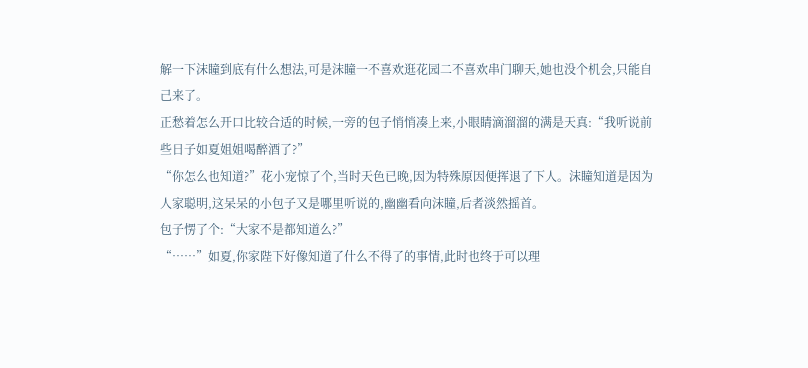解一下沫瞳到底有什么想法,可是沫瞳一不喜欢逛花园二不喜欢串门聊天,她也没个机会,只能自己来了。
正愁着怎么开口比较合适的时候,一旁的包子悄悄凑上来,小眼睛滴溜溜的满是天真:“我听说前些日子如夏姐姐喝醉酒了?”
“你怎么也知道?”花小宠惊了个,当时天色已晚,因为特殊原因便挥退了下人。沫瞳知道是因为人家聪明,这呆呆的小包子又是哪里听说的,幽幽看向沫瞳,后者淡然摇首。
包子愣了个:“大家不是都知道么?”
“……”如夏,你家陛下好像知道了什么不得了的事情,此时也终于可以理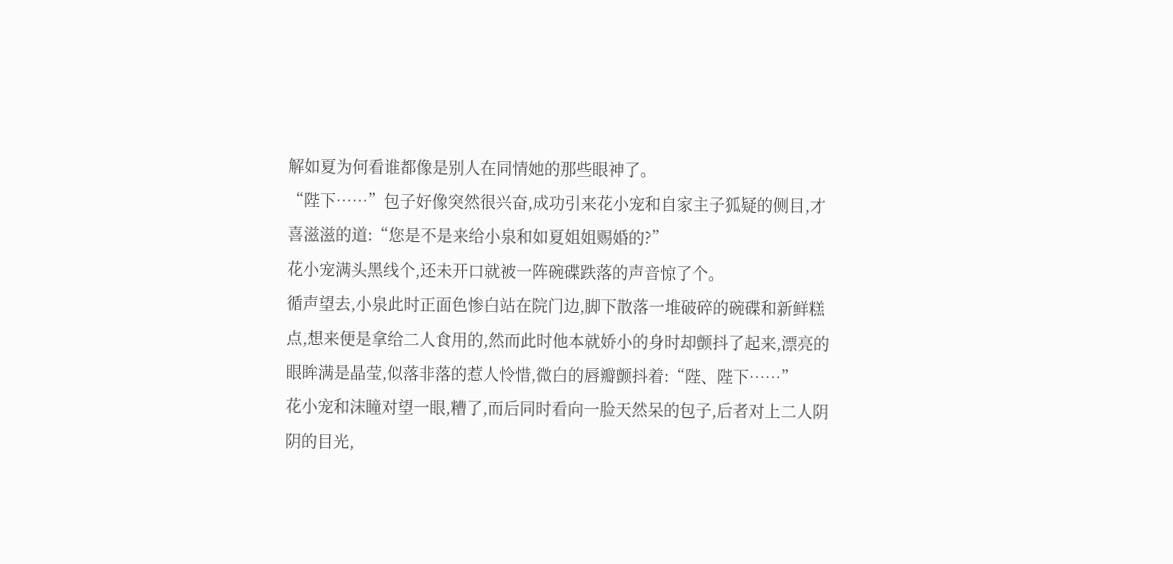解如夏为何看谁都像是别人在同情她的那些眼神了。
“陛下……”包子好像突然很兴奋,成功引来花小宠和自家主子狐疑的侧目,才喜滋滋的道:“您是不是来给小泉和如夏姐姐赐婚的?”
花小宠满头黑线个,还未开口就被一阵碗碟跌落的声音惊了个。
循声望去,小泉此时正面色惨白站在院门边,脚下散落一堆破碎的碗碟和新鲜糕点,想来便是拿给二人食用的,然而此时他本就娇小的身时却颤抖了起来,漂亮的眼眸满是晶莹,似落非落的惹人怜惜,微白的唇瓣颤抖着:“陛、陛下……”
花小宠和沫瞳对望一眼,糟了,而后同时看向一脸天然呆的包子,后者对上二人阴阴的目光,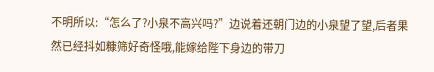不明所以:“怎么了?小泉不高兴吗?”边说着还朝门边的小泉望了望,后者果然已经抖如糠筛好奇怪哦,能嫁给陛下身边的带刀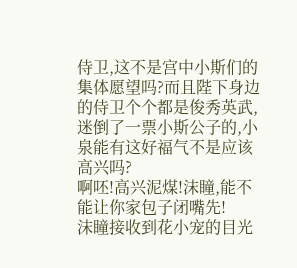侍卫,这不是宫中小斯们的集体愿望吗?而且陛下身边的侍卫个个都是俊秀英武,迷倒了一票小斯公子的,小泉能有这好福气不是应该高兴吗?
啊呸!高兴泥煤!沫瞳,能不能让你家包子闭嘴先!
沫瞳接收到花小宠的目光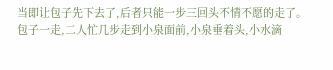当即让包子先下去了,后者只能一步三回头不情不愿的走了。
包子一走,二人忙几步走到小泉面前,小泉垂着头,小水滴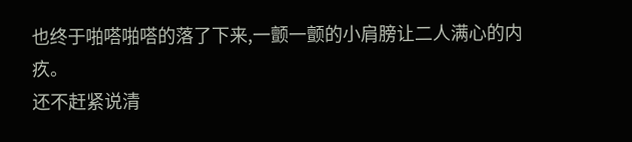也终于啪嗒啪嗒的落了下来,一颤一颤的小肩膀让二人满心的内疚。
还不赶紧说清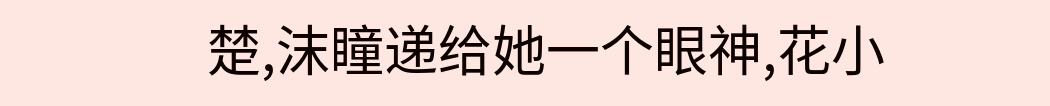楚,沫瞳递给她一个眼神,花小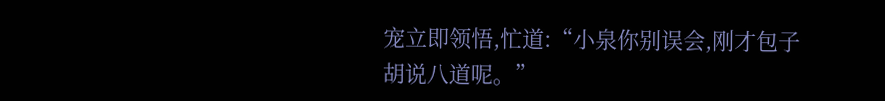宠立即领悟,忙道:“小泉你别误会,刚才包子胡说八道呢。”